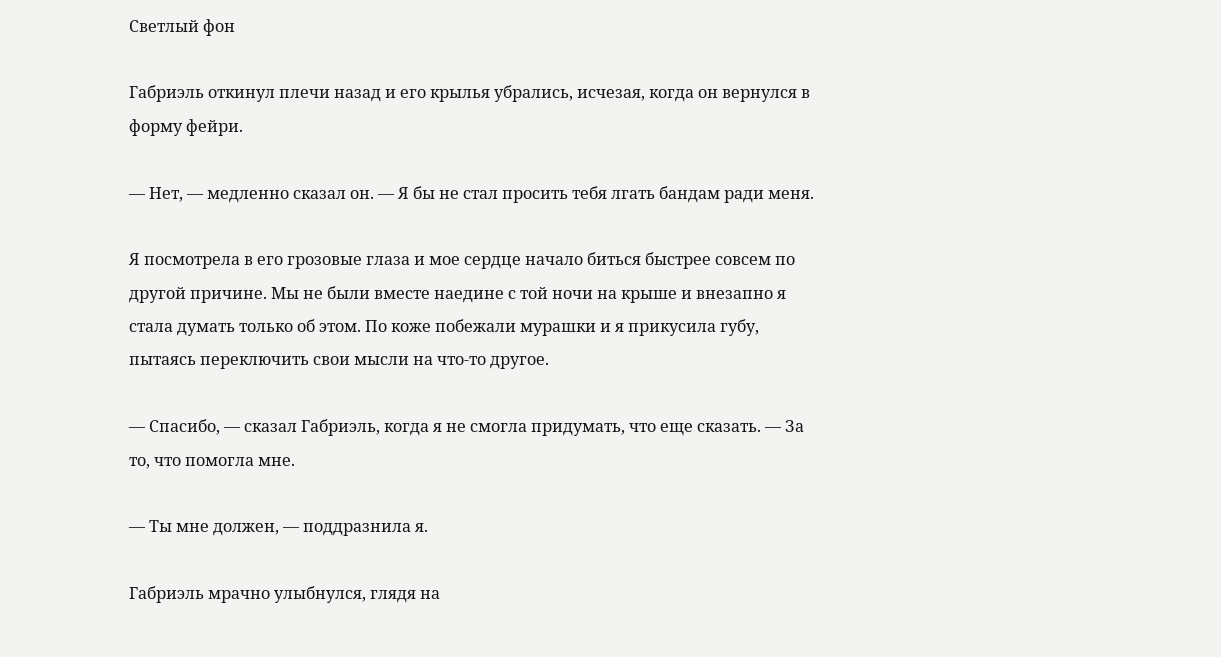Светлый фон

Габриэль откинул плечи назад и его крылья убрались, исчезая, когда он вернулся в форму фейри.

— Нет, — медленно сказал он. — Я бы не стал просить тебя лгать бандам ради меня.

Я посмотрела в его грозовые глаза и мое сердце начало биться быстрее совсем по другой причине. Мы не были вместе наедине с той ночи на крыше и внезапно я стала думать только об этом. По коже побежали мурашки и я прикусила губу, пытаясь переключить свои мысли на что-то другое.

— Спасибо, — сказал Габриэль, когда я не смогла придумать, что еще сказать. — За то, что помогла мне.

— Ты мне должен, — поддразнила я.

Габриэль мрачно улыбнулся, глядя на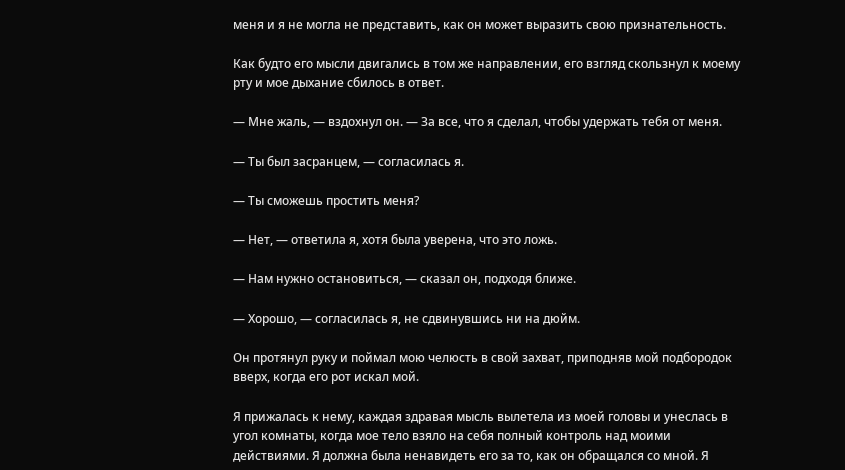меня и я не могла не представить, как он может выразить свою признательность.

Как будто его мысли двигались в том же направлении, его взгляд скользнул к моему рту и мое дыхание сбилось в ответ.

— Мне жаль, — вздохнул он. — За все, что я сделал, чтобы удержать тебя от меня.

— Ты был засранцем, — согласилась я.

— Ты сможешь простить меня?

— Нет, — ответила я, хотя была уверена, что это ложь.

— Нам нужно остановиться, — сказал он, подходя ближе.

— Хорошо, — согласилась я, не сдвинувшись ни на дюйм.

Он протянул руку и поймал мою челюсть в свой захват, приподняв мой подбородок вверх, когда его рот искал мой.

Я прижалась к нему, каждая здравая мысль вылетела из моей головы и унеслась в угол комнаты, когда мое тело взяло на себя полный контроль над моими действиями. Я должна была ненавидеть его за то, как он обращался со мной. Я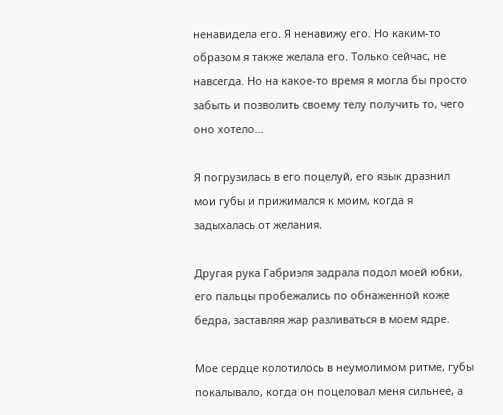ненавидела его. Я ненавижу его. Но каким-то образом я также желала его. Только сейчас, не навсегда. Но на какое-то время я могла бы просто забыть и позволить своему телу получить то, чего оно хотело…

Я погрузилась в его поцелуй, его язык дразнил мои губы и прижимался к моим, когда я задыхалась от желания.

Другая рука Габриэля задрала подол моей юбки, его пальцы пробежались по обнаженной коже бедра, заставляя жар разливаться в моем ядре.

Мое сердце колотилось в неумолимом ритме, губы покалывало, когда он поцеловал меня сильнее, а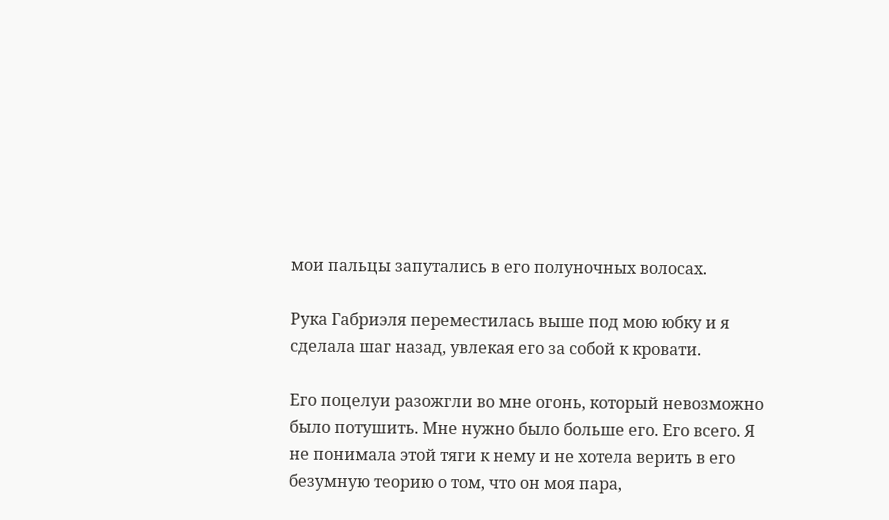мои пальцы запутались в его полуночных волосах.

Рука Габриэля переместилась выше под мою юбку и я сделала шаг назад, увлекая его за собой к кровати.

Его поцелуи разожгли во мне огонь, который невозможно было потушить. Мне нужно было больше его. Его всего. Я не понимала этой тяги к нему и не хотела верить в его безумную теорию о том, что он моя пара,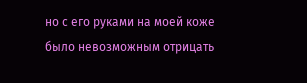но с его руками на моей коже было невозможным отрицать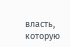власть, которую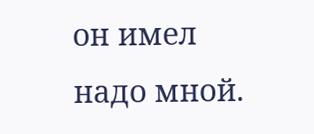он имел надо мной.